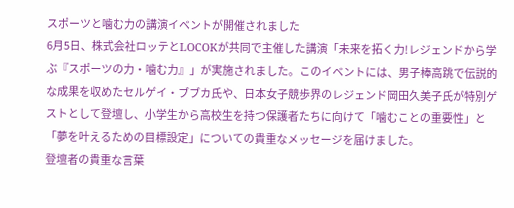スポーツと噛む力の講演イベントが開催されました
6月5日、株式会社ロッテとLOCOKが共同で主催した講演「未来を拓く力!レジェンドから学ぶ『スポーツの力・噛む力』」が実施されました。このイベントには、男子棒高跳で伝説的な成果を収めたセルゲイ・ブブカ氏や、日本女子競歩界のレジェンド岡田久美子氏が特別ゲストとして登壇し、小学生から高校生を持つ保護者たちに向けて「噛むことの重要性」と「夢を叶えるための目標設定」についての貴重なメッセージを届けました。
登壇者の貴重な言葉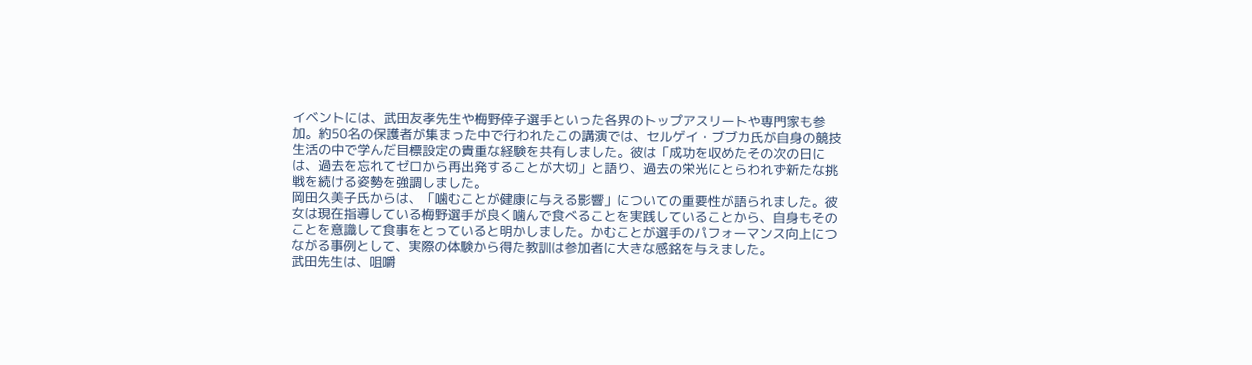イベントには、武田友孝先生や梅野倖子選手といった各界のトップアスリートや専門家も参加。約50名の保護者が集まった中で行われたこの講演では、セルゲイ・ブブカ氏が自身の競技生活の中で学んだ目標設定の貴重な経験を共有しました。彼は「成功を収めたその次の日には、過去を忘れてゼロから再出発することが大切」と語り、過去の栄光にとらわれず新たな挑戦を続ける姿勢を強調しました。
岡田久美子氏からは、「噛むことが健康に与える影響」についての重要性が語られました。彼女は現在指導している梅野選手が良く噛んで食べることを実践していることから、自身もそのことを意識して食事をとっていると明かしました。かむことが選手のパフォーマンス向上につながる事例として、実際の体験から得た教訓は参加者に大きな感銘を与えました。
武田先生は、咀嚼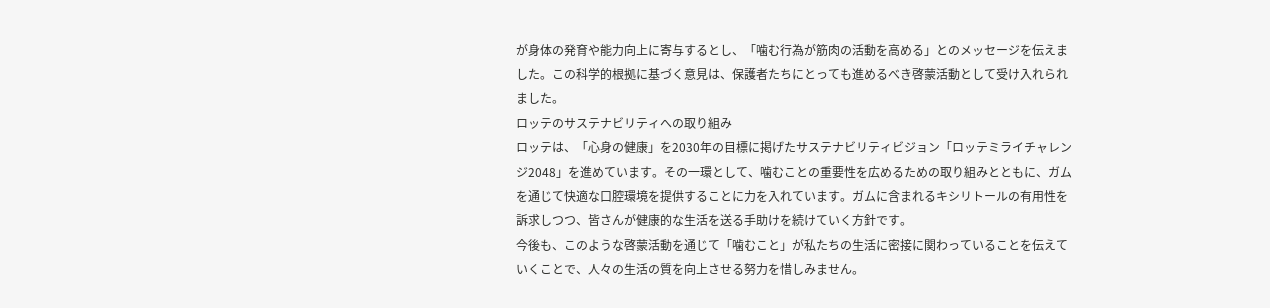が身体の発育や能力向上に寄与するとし、「噛む行為が筋肉の活動を高める」とのメッセージを伝えました。この科学的根拠に基づく意見は、保護者たちにとっても進めるべき啓蒙活動として受け入れられました。
ロッテのサステナビリティへの取り組み
ロッテは、「心身の健康」を2030年の目標に掲げたサステナビリティビジョン「ロッテミライチャレンジ2048」を進めています。その一環として、噛むことの重要性を広めるための取り組みとともに、ガムを通じて快適な口腔環境を提供することに力を入れています。ガムに含まれるキシリトールの有用性を訴求しつつ、皆さんが健康的な生活を送る手助けを続けていく方針です。
今後も、このような啓蒙活動を通じて「噛むこと」が私たちの生活に密接に関わっていることを伝えていくことで、人々の生活の質を向上させる努力を惜しみません。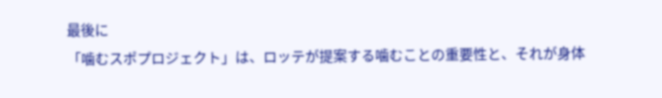最後に
「噛むスポプロジェクト」は、ロッテが提案する噛むことの重要性と、それが身体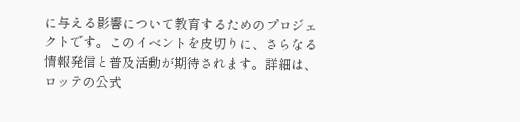に与える影響について教育するためのプロジェクトです。このイベントを皮切りに、さらなる情報発信と普及活動が期待されます。詳細は、ロッテの公式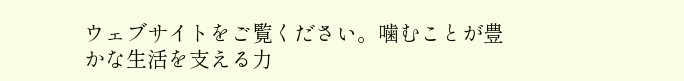ウェブサイトをご覧ください。噛むことが豊かな生活を支える力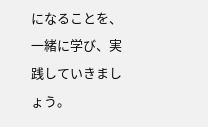になることを、一緒に学び、実践していきましょう。